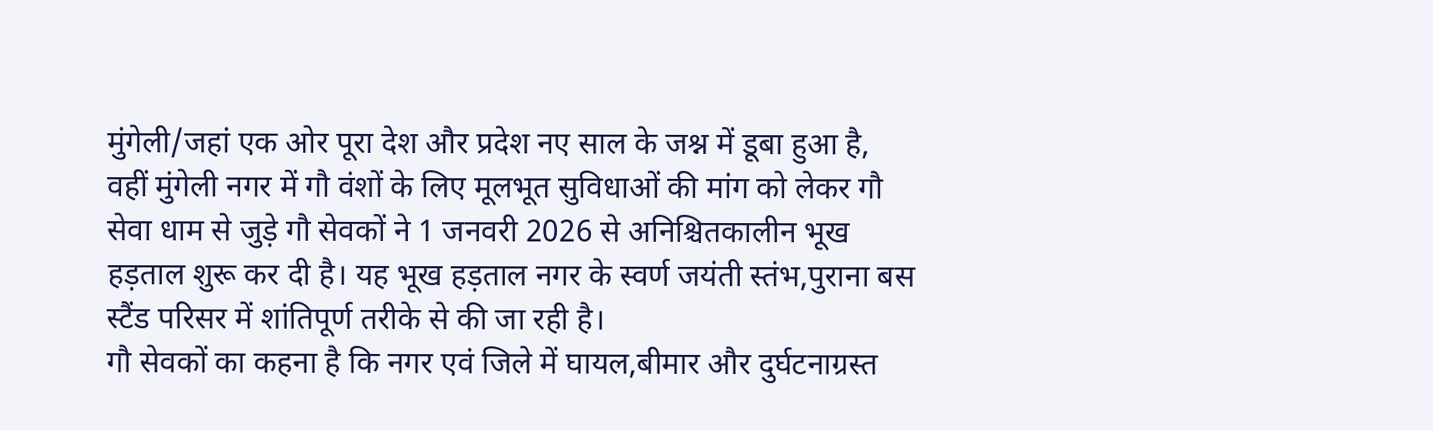मुंगेली/जहां एक ओर पूरा देश और प्रदेश नए साल के जश्न में डूबा हुआ है, वहीं मुंगेली नगर में गौ वंशों के लिए मूलभूत सुविधाओं की मांग को लेकर गौ सेवा धाम से जुड़े गौ सेवकों ने 1 जनवरी 2026 से अनिश्चितकालीन भूख हड़ताल शुरू कर दी है। यह भूख हड़ताल नगर के स्वर्ण जयंती स्तंभ,पुराना बस स्टैंड परिसर में शांतिपूर्ण तरीके से की जा रही है।
गौ सेवकों का कहना है कि नगर एवं जिले में घायल,बीमार और दुर्घटनाग्रस्त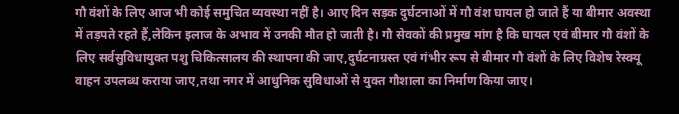गौ वंशों के लिए आज भी कोई समुचित व्यवस्था नहीं है। आए दिन सड़क दुर्घटनाओं में गौ वंश घायल हो जाते हैं या बीमार अवस्था में तड़पते रहते हैं,लेकिन इलाज के अभाव में उनकी मौत हो जाती है। गौ सेवकों की प्रमुख मांग है कि घायल एवं बीमार गौ वंशों के लिए सर्वसुविधायुक्त पशु चिकित्सालय की स्थापना की जाए,दुर्घटनाग्रस्त एवं गंभीर रूप से बीमार गौ वंशों के लिए विशेष रेस्क्यू वाहन उपलब्ध कराया जाए,तथा नगर में आधुनिक सुविधाओं से युक्त गौशाला का निर्माण किया जाए।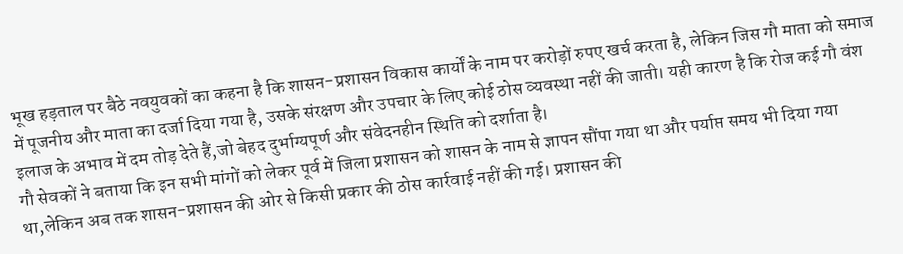भूख हड़ताल पर बैठे नवयुवकों का कहना है कि शासन-प्रशासन विकास कार्यों के नाम पर करोड़ों रुपए खर्च करता है, लेकिन जिस गौ माता को समाज में पूजनीय और माता का दर्जा दिया गया है, उसके संरक्षण और उपचार के लिए कोई ठोस व्यवस्था नहीं की जाती। यही कारण है कि रोज कई गौ वंश इलाज के अभाव में दम तोड़ देते हैं,जो बेहद दुर्भाग्यपूर्ण और संवेदनहीन स्थिति को दर्शाता है।
गौ सेवकों ने बताया कि इन सभी मांगों को लेकर पूर्व में जिला प्रशासन को शासन के नाम से ज्ञापन सौंपा गया था और पर्याप्त समय भी दिया गया था,लेकिन अब तक शासन-प्रशासन की ओर से किसी प्रकार की ठोस कार्रवाई नहीं की गई। प्रशासन की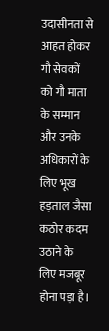उदासीनता से आहत होकर गौ सेवकों को गौ माता के सम्मान और उनके अधिकारों के लिए भूख हड़ताल जैसा कठोर कदम उठाने के लिए मजबूर होना पड़ा है।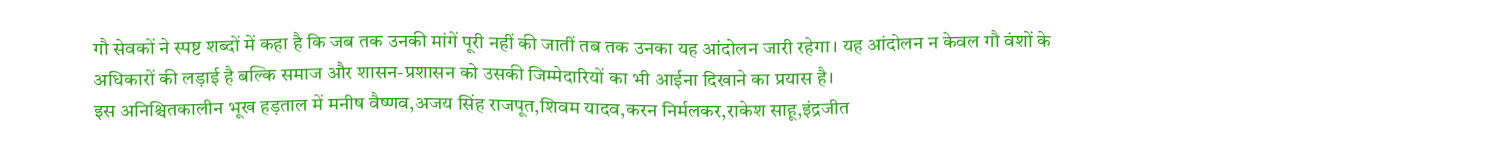गौ सेवकों ने स्पष्ट शब्दों में कहा है कि जब तक उनकी मांगें पूरी नहीं की जातीं तब तक उनका यह आंदोलन जारी रहेगा। यह आंदोलन न केवल गौ वंशों के अधिकारों की लड़ाई है बल्कि समाज और शासन-प्रशासन को उसकी जिम्मेदारियों का भी आईना दिखाने का प्रयास है।
इस अनिश्चितकालीन भूख हड़ताल में मनीष वैष्णव,अजय सिंह राजपूत,शिवम यादव,करन निर्मलकर,राकेश साहू,इंद्रजीत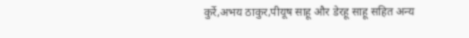कुर्रे,अभय ठाकुर,पीयूष साहू और डेरहू साहू सहित अन्य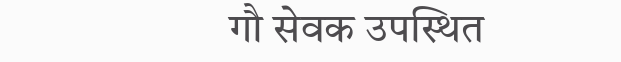गौ सेवक उपस्थित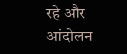रहे और आंदोलन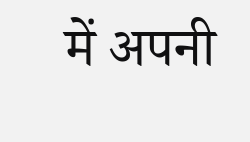में अपनी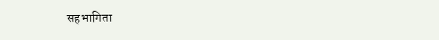सहभागिता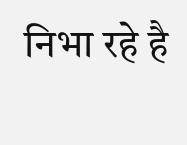निभा रहे है